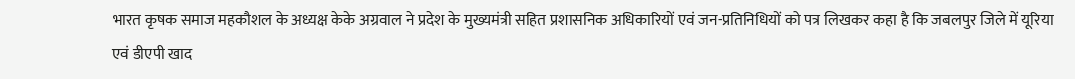भारत कृषक समाज महकौशल के अध्यक्ष केके अग्रवाल ने प्रदेश के मुख्यमंत्री सहित प्रशासनिक अधिकारियों एवं जन-प्रतिनिधियों को पत्र लिखकर कहा है कि जबलपुर जिले में यूरिया एवं डीएपी खाद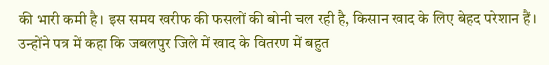की भारी कमी है। इस समय खरीफ की फसलों की बोनी चल रही है, किसान खाद के लिए बेहद परेशान हैं।
उन्होंने पत्र में कहा कि जबलपुर जिले में खाद के वितरण में बहुत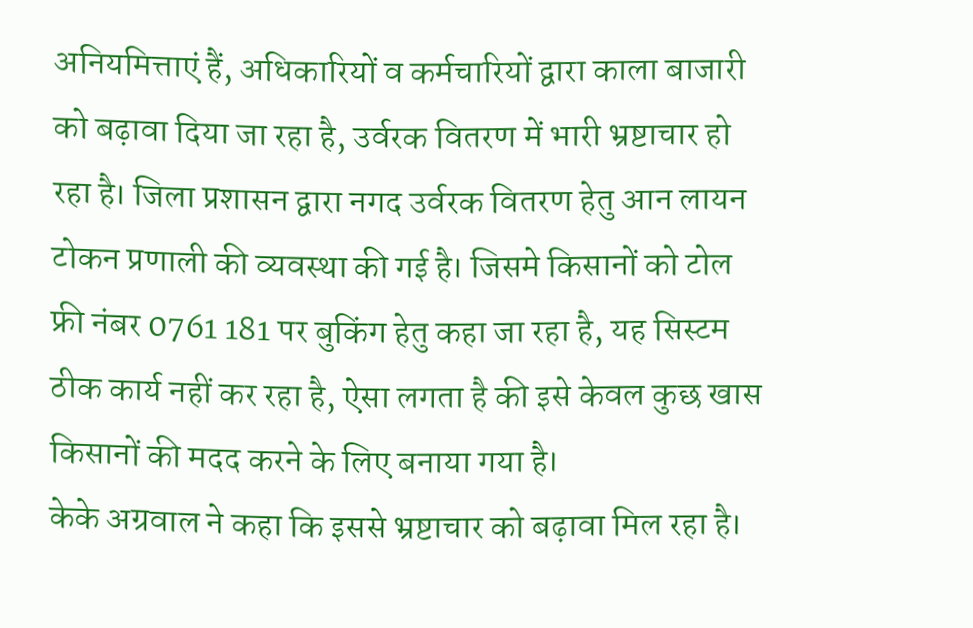अनियमित्ताएं हैं, अधिकारियों व कर्मचारियों द्वारा काला बाजारी को बढ़ावा दिया जा रहा है, उर्वरक वितरण में भारी भ्रष्टाचार हो रहा है। जिला प्रशासन द्वारा नगद उर्वरक वितरण हेतु आन लायन टोकन प्रणाली की व्यवस्था की गई है। जिसमे किसानों को टोल फ्री नंबर 0761 181 पर बुकिंग हेतु कहा जा रहा है, यह सिस्टम ठीक कार्य नहीं कर रहा है, ऐसा लगता है की इसे केवल कुछ खास किसानों की मदद करने के लिए बनाया गया है।
केके अग्रवाल ने कहा कि इससे भ्रष्टाचार को बढ़ावा मिल रहा है।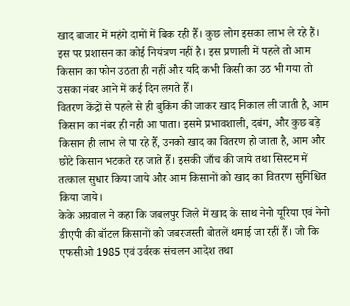खाद बाजार में महंगे दामों में बिक रही हैँ। कुछ लोग इसका लाभ ले रहे हैं। इस पर प्रशासन का कोई नियंत्रण नहीं है। इस प्रणाली में पहले तो आम किसान का फोन उठता ही नहीं और यदि कभी किसी का उठ भी गया तो उसका नंबर आने में कई दिन लगते हैँ।
वितरण केंद्रों से पहले से ही बुकिंग की जाकर खाद निकाल ली जाती है, आम किसान का नंबर ही नही आ पाता। इसमे प्रभावशाली, दबंग, और कुछ बड़े किसान ही लाभ ले पा रहे हैँ, उनको खाद का वितरण हो जाता है, आम और छोटे किसान भटकते रह जाते हैँ। इसकी जाँच की जाये तथा सिस्टम में तत्काल सुधार किया जाये और आम किसानों को खाद का वितरण सुनिश्चित किया जाये।
केके अग्रवाल ने कहा कि जबलपुर जिले में खाद के साथ नेनो यूरिया एवं नेनो डीएपी की बॉटल किसानों को जबरजस्ती बोतलें थमाई जा रहीं हैँ। जो कि एफसीओ 1985 एवं उर्वरक संचलन आदेश तथा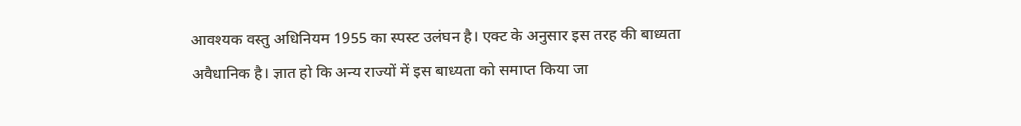आवश्यक वस्तु अधिनियम 1955 का स्पस्ट उलंघन है। एक्ट के अनुसार इस तरह की बाध्यता अवैधानिक है। ज्ञात हो कि अन्य राज्यों में इस बाध्यता को समाप्त किया जा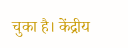चुका है। केंद्रीय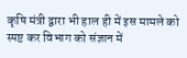कृषि मंत्री द्वारा भी हाल ही में इस मामले को स्पष्ट कर विभाग को संज्ञान में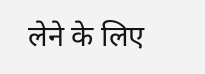लेने के लिए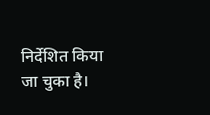निर्देशित किया जा चुका है।